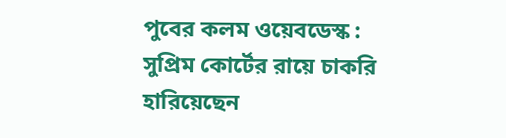পুবের কলম ওয়েবডেস্ক : সুপ্রিম কোর্টের রায়ে চাকরি হারিয়েছেন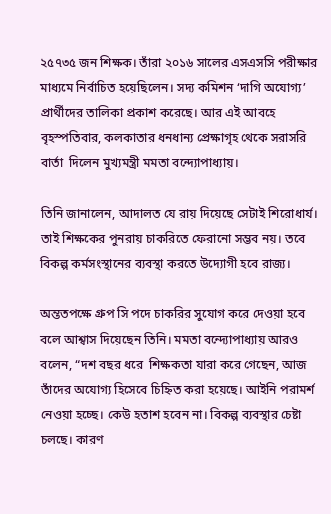২৫৭৩৫ জন শিক্ষক। তাঁরা ২০১৬ সালের এসএসসি পরীক্ষার মাধ্যমে নির্বাচিত হয়েছিলেন। সদ্য কমিশন ‘দাগি অযোগ্য’ প্রার্থীদের তালিকা প্রকাশ করেছে। আর এই আবহে বৃহস্পতিবার, কলকাতার ধনধান্য প্রেক্ষাগৃহ থেকে সরাসরি বার্তা  দিলেন মুখ্যমন্ত্রী মমতা বন্দ্যোপাধ্যায়।

তিনি জানালেন, আদালত যে রায় দিয়েছে সেটাই শিরোধার্য। তাই শিক্ষকের পুনরায় চাকরিতে ফেরানো সম্ভব নয়। তবে বিকল্প কর্মসংস্থানের ব্যবস্থা করতে উদ্যোগী হবে রাজ্য।

অন্ততপক্ষে গ্রুপ সি পদে চাকরির সুযোগ করে দেওয়া হবে বলে আশ্বাস দিয়েছেন তিনি। মমতা বন্দ্যোপাধ্যায় আরও বলেন, “দশ বছর ধরে  শিক্ষকতা যারা করে গেছেন, আজ তাঁদের অযোগ্য হিসেবে চিহ্নিত করা হয়েছে। আইনি পরামর্শ নেওয়া হচ্ছে। কেউ হতাশ হবেন না। বিকল্প ব্যবস্থার চেষ্টা চলছে। কারণ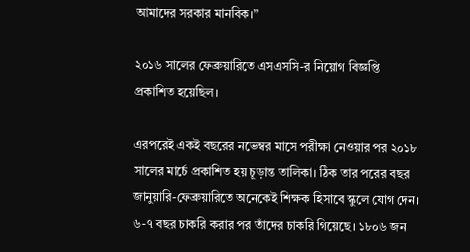আমাদের সরকার মানবিক।”

২০১৬ সালের ফেব্রুয়ারিতে এসএসসি-র নিয়োগ বিজ্ঞপ্তি প্রকাশিত হয়েছিল।

এরপরেই একই বছরের নভেম্বর মাসে পরীক্ষা নেওয়ার পর ২০১৮  সালের মার্চে প্রকাশিত হয় চূড়ান্ত তালিকা। ঠিক তার পরের বছর জানুয়ারি-ফেব্রুয়ারিতে অনেকেই শিক্ষক হিসাবে স্কুলে যোগ দেন। ৬-৭ বছর চাকরি করার পর তাঁদের চাকরি গিয়েছে। ১৮০৬ জন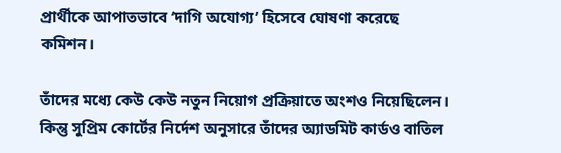প্রার্থীকে আপাতভাবে ‘দাগি অযোগ্য’ হিসেবে ঘোষণা করেছে কমিশন।

তাঁদের মধ্যে কেউ কেউ নতুন নিয়োগ প্রক্রিয়াতে অংশও নিয়েছিলেন। কিন্তু সুপ্রিম কোর্টের নির্দেশ অনুসারে তাঁদের অ্যাডমিট কার্ডও বাতিল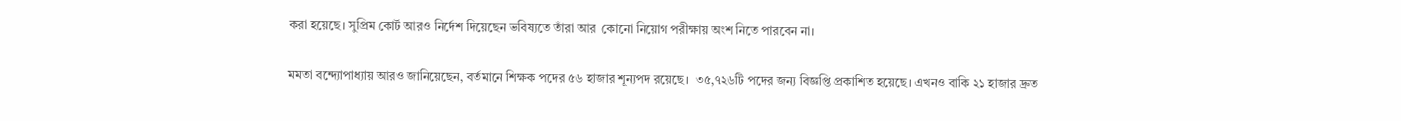করা হয়েছে। সুপ্রিম কোর্ট আরও নির্দেশ দিয়েছেন ভবিষ্যতে তাঁরা আর  কোনো নিয়োগ পরীক্ষায় অংশ নিতে পারবেন না।

মমতা বন্দ্যোপাধ্যায় আরও জানিয়েছেন, বর্তমানে শিক্ষক পদের ৫৬ হাজার শূন্যপদ রয়েছে।  ৩৫,৭২৬টি পদের জন্য বিজ্ঞপ্তি প্রকাশিত হয়েছে। এখনও বাকি ২১ হাজার দ্রুত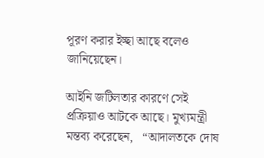পূরণ করার ইচ্ছা আছে বলেও জানিয়েছেন।

আইনি জটিলতার কারণে সেই প্রক্রিয়াও আটকে আছে। মুখ্যমন্ত্রী মন্তব্য করেছেন,   “আদালতকে দোষ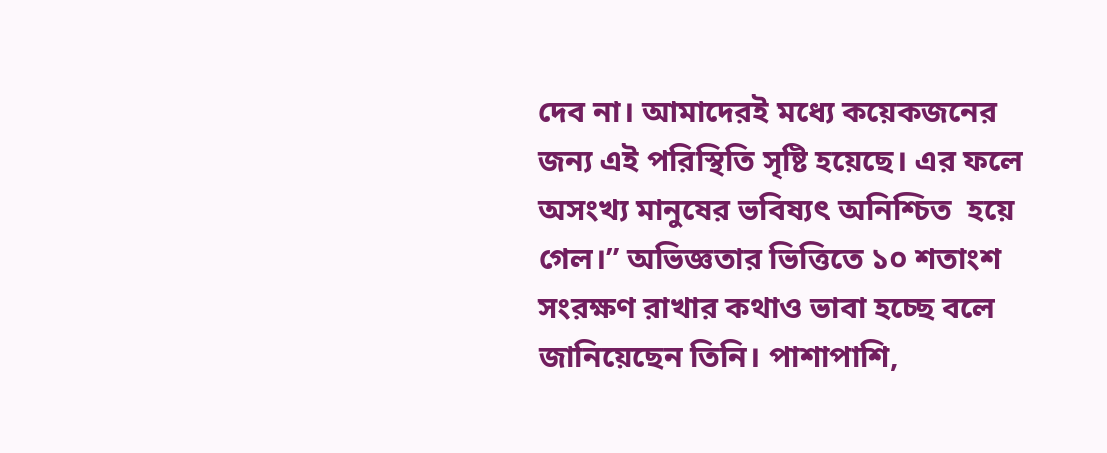দেব না। আমাদেরই মধ্যে কয়েকজনের জন্য এই পরিস্থিতি সৃষ্টি হয়েছে। এর ফলে অসংখ্য মানুষের ভবিষ্যৎ অনিশ্চিত  হয়ে গেল।” অভিজ্ঞতার ভিত্তিতে ১০ শতাংশ সংরক্ষণ রাখার কথাও ভাবা হচ্ছে বলে জানিয়েছেন তিনি। পাশাপাশি,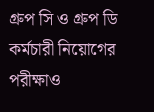গ্রুপ সি ও গ্রুপ ডি  কর্মচারী নিয়োগের পরীক্ষাও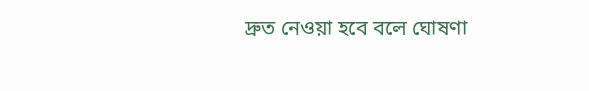দ্রুত নেওয়া হবে বলে ঘোষণা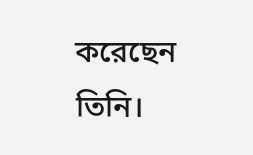করেছেন তিনি।